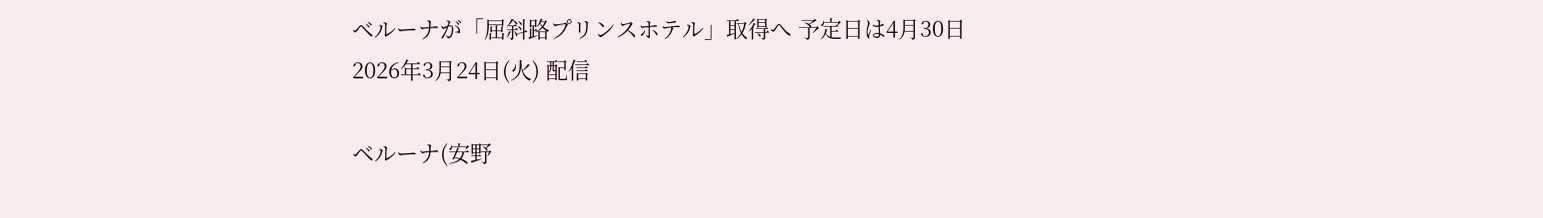ベルーナが「屈斜路プリンスホテル」取得へ 予定日は4月30日
2026年3月24日(火) 配信

ベルーナ(安野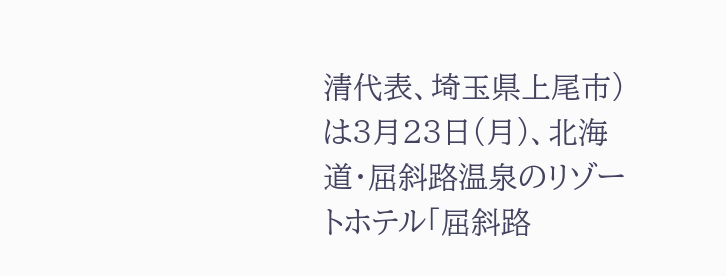清代表、埼玉県上尾市)は3月23日(月)、北海道・屈斜路温泉のリゾートホテル「屈斜路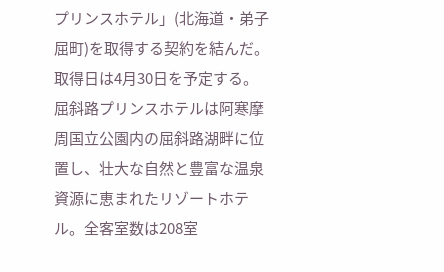プリンスホテル」(北海道・弟子屈町)を取得する契約を結んだ。取得日は4月30日を予定する。
屈斜路プリンスホテルは阿寒摩周国立公園内の屈斜路湖畔に位置し、壮大な自然と豊富な温泉資源に恵まれたリゾートホテル。全客室数は208室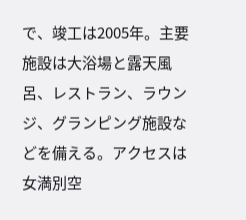で、竣工は2005年。主要施設は大浴場と露天風呂、レストラン、ラウンジ、グランピング施設などを備える。アクセスは女満別空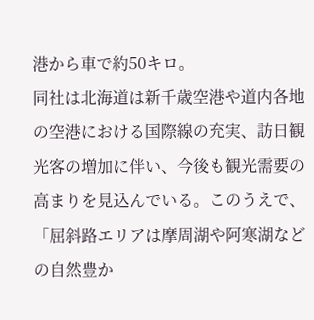港から車で約50キロ。
同社は北海道は新千歳空港や道内各地の空港における国際線の充実、訪日観光客の増加に伴い、今後も観光需要の高まりを見込んでいる。このうえで、「屈斜路エリアは摩周湖や阿寒湖などの自然豊か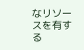なリソースを有する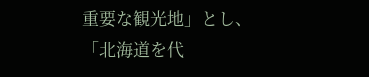重要な観光地」とし、「北海道を代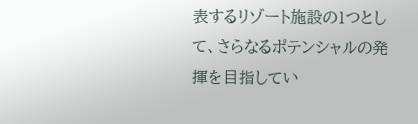表するリゾート施設の1つとして、さらなるポテンシャルの発揮を目指してい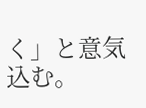く」と意気込む。